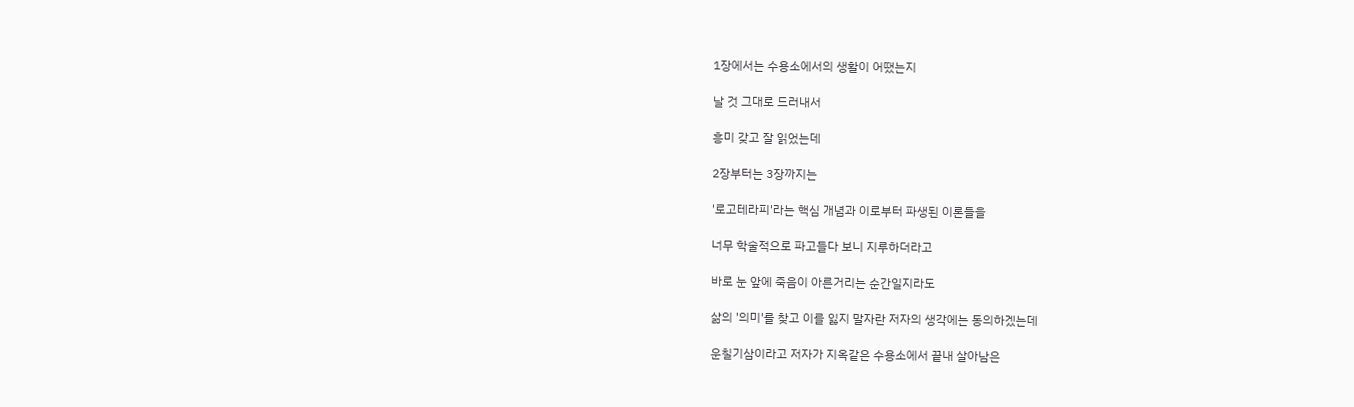1장에서는 수용소에서의 생활이 어땠는지

날 것 그대로 드러내서

흥미 갖고 잘 읽었는데

2장부터는 3장까지는

'로고테라피'라는 핵심 개념과 이로부터 파생된 이론들을

너무 학술적으로 파고들다 보니 지루하더라고

바로 눈 앞에 죽음이 아른거리는 순간일지라도

삶의 '의미'를 찾고 이를 잃지 말자란 저자의 생각에는 동의하겠는데

운칠기삼이라고 저자가 지옥같은 수용소에서 끝내 살아남은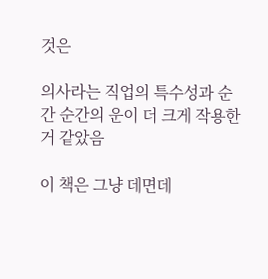것은

의사라는 직업의 특수성과 순간 순간의 운이 더 크게 작용한 거 같았음

이 책은 그냥 데면데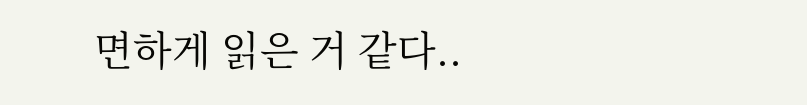면하게 읽은 거 같다..